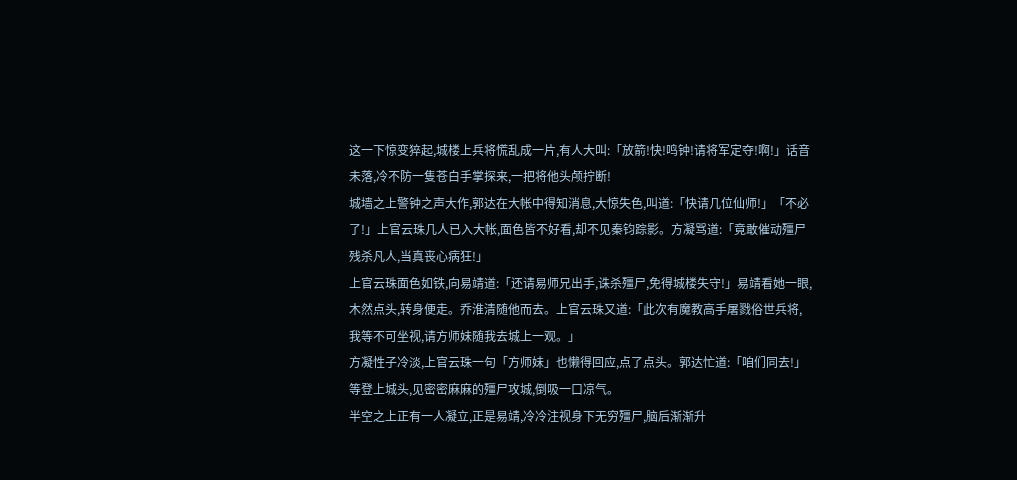这一下惊变猝起,城楼上兵将慌乱成一片,有人大叫:「放箭!快!鸣钟!请将军定夺!啊!」话音未落,冷不防一隻苍白手掌探来,一把将他头颅拧断!
城墙之上警钟之声大作,郭达在大帐中得知消息,大惊失色,叫道:「快请几位仙师!」「不必了!」上官云珠几人已入大帐,面色皆不好看,却不见秦钧踪影。方凝骂道:「竟敢催动殭尸残杀凡人,当真丧心病狂!」
上官云珠面色如铁,向易靖道:「还请易师兄出手,诛杀殭尸,免得城楼失守!」易靖看她一眼,木然点头,转身便走。乔淮清随他而去。上官云珠又道:「此次有魔教高手屠戮俗世兵将,我等不可坐视,请方师妹随我去城上一观。」
方凝性子冷淡,上官云珠一句「方师妹」也懒得回应,点了点头。郭达忙道:「咱们同去!」等登上城头,见密密麻麻的殭尸攻城,倒吸一口凉气。
半空之上正有一人凝立,正是易靖,冷冷注视身下无穷殭尸,脑后渐渐升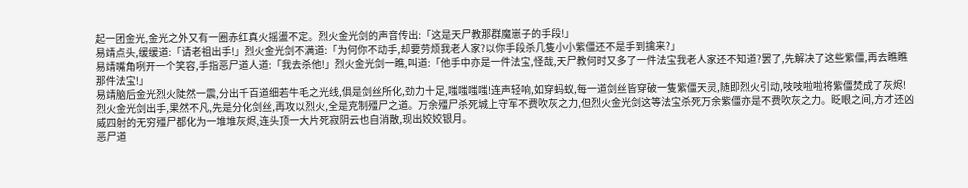起一团金光,金光之外又有一圈赤红真火摇盪不定。烈火金光剑的声音传出:「这是天尸教那群魔崽子的手段!」
易靖点头,缓缓道:「请老祖出手!」烈火金光剑不满道:「为何你不动手,却要劳烦我老人家?以你手段杀几隻小小紫僵还不是手到擒来?」
易靖嘴角咧开一个笑容,手指恶尸道人道:「我去杀他!」烈火金光剑一瞧,叫道:「他手中亦是一件法宝,怪哉,天尸教何时又多了一件法宝我老人家还不知道?罢了,先解决了这些紫僵,再去瞧瞧那件法宝!」
易靖脑后金光烈火陡然一震,分出千百道细若牛毛之光线,俱是剑丝所化,劲力十足,嗤嗤嗤嗤!连声轻响,如穿蚂蚁,每一道剑丝皆穿破一隻紫僵天灵,随即烈火引动,吱吱啦啦将紫僵焚成了灰烬!
烈火金光剑出手,果然不凡,先是分化剑丝,再攻以烈火,全是克制殭尸之道。万余殭尸杀死城上守军不费吹灰之力,但烈火金光剑这等法宝杀死万余紫僵亦是不费吹灰之力。眨眼之间,方才还凶威四射的无穷殭尸都化为一堆堆灰烬,连头顶一大片死寂阴云也自消散,现出姣姣银月。
恶尸道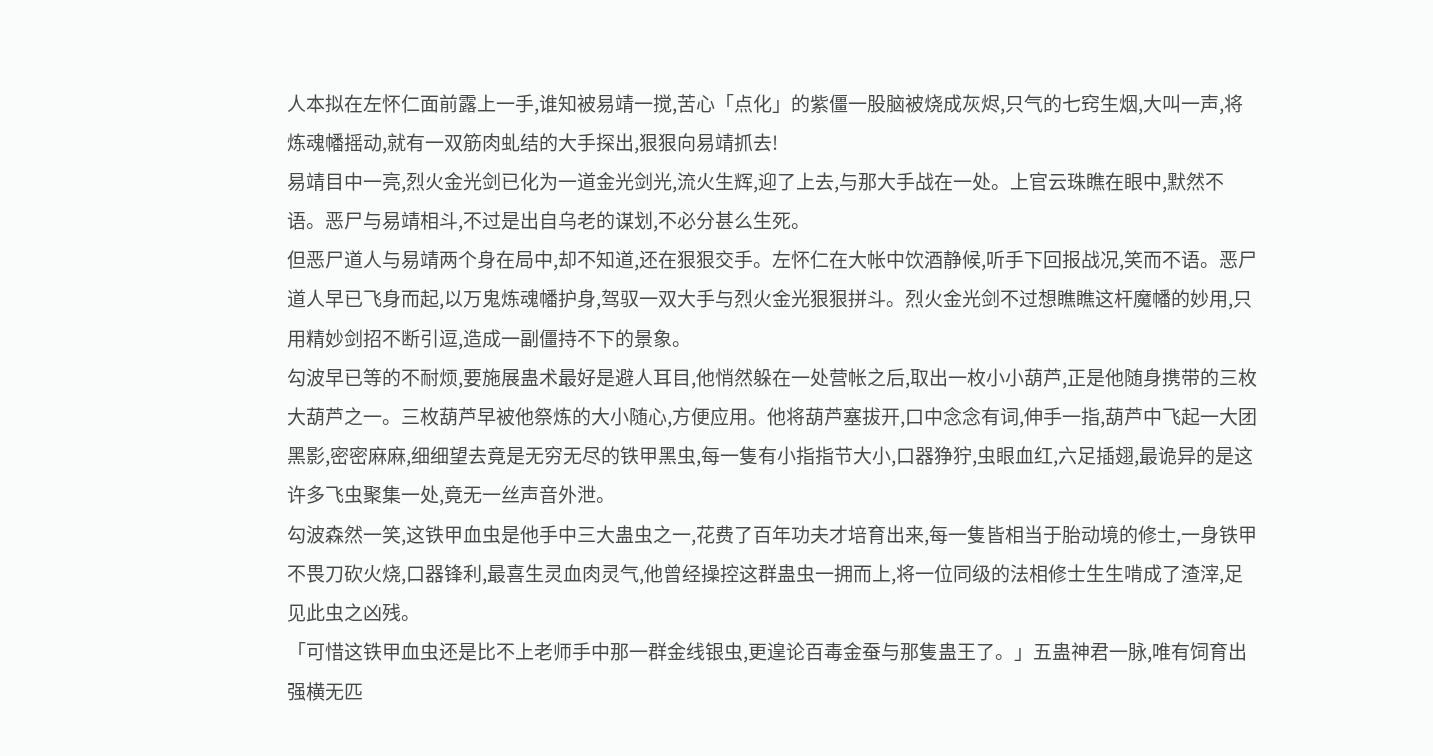人本拟在左怀仁面前露上一手,谁知被易靖一搅,苦心「点化」的紫僵一股脑被烧成灰烬,只气的七窍生烟,大叫一声,将炼魂幡摇动,就有一双筋肉虬结的大手探出,狠狠向易靖抓去!
易靖目中一亮,烈火金光剑已化为一道金光剑光,流火生辉,迎了上去,与那大手战在一处。上官云珠瞧在眼中,默然不语。恶尸与易靖相斗,不过是出自乌老的谋划,不必分甚么生死。
但恶尸道人与易靖两个身在局中,却不知道,还在狠狠交手。左怀仁在大帐中饮酒静候,听手下回报战况,笑而不语。恶尸道人早已飞身而起,以万鬼炼魂幡护身,驾驭一双大手与烈火金光狠狠拼斗。烈火金光剑不过想瞧瞧这杆魔幡的妙用,只用精妙剑招不断引逗,造成一副僵持不下的景象。
勾波早已等的不耐烦,要施展蛊术最好是避人耳目,他悄然躲在一处营帐之后,取出一枚小小葫芦,正是他随身携带的三枚大葫芦之一。三枚葫芦早被他祭炼的大小随心,方便应用。他将葫芦塞拔开,口中念念有词,伸手一指,葫芦中飞起一大团黑影,密密麻麻,细细望去竟是无穷无尽的铁甲黑虫,每一隻有小指指节大小,口器狰狞,虫眼血红,六足插翅,最诡异的是这许多飞虫聚集一处,竟无一丝声音外泄。
勾波森然一笑,这铁甲血虫是他手中三大蛊虫之一,花费了百年功夫才培育出来,每一隻皆相当于胎动境的修士,一身铁甲不畏刀砍火烧,口器锋利,最喜生灵血肉灵气,他曾经操控这群蛊虫一拥而上,将一位同级的法相修士生生啃成了渣滓,足见此虫之凶残。
「可惜这铁甲血虫还是比不上老师手中那一群金线银虫,更遑论百毒金蚕与那隻蛊王了。」五蛊神君一脉,唯有饲育出强横无匹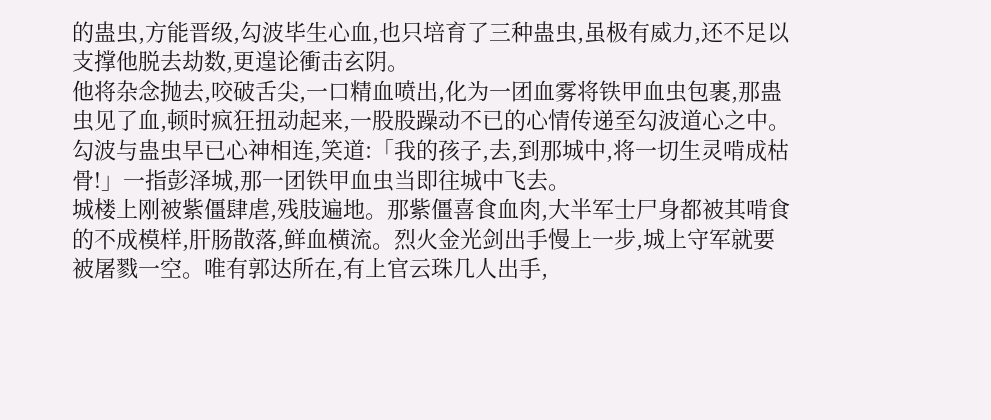的蛊虫,方能晋级,勾波毕生心血,也只培育了三种蛊虫,虽极有威力,还不足以支撑他脱去劫数,更遑论衝击玄阴。
他将杂念抛去,咬破舌尖,一口精血喷出,化为一团血雾将铁甲血虫包裹,那蛊虫见了血,顿时疯狂扭动起来,一股股躁动不已的心情传递至勾波道心之中。
勾波与蛊虫早已心神相连,笑道:「我的孩子,去,到那城中,将一切生灵啃成枯骨!」一指彭泽城,那一团铁甲血虫当即往城中飞去。
城楼上刚被紫僵肆虐,残肢遍地。那紫僵喜食血肉,大半军士尸身都被其啃食的不成模样,肝肠散落,鲜血横流。烈火金光剑出手慢上一步,城上守军就要被屠戮一空。唯有郭达所在,有上官云珠几人出手,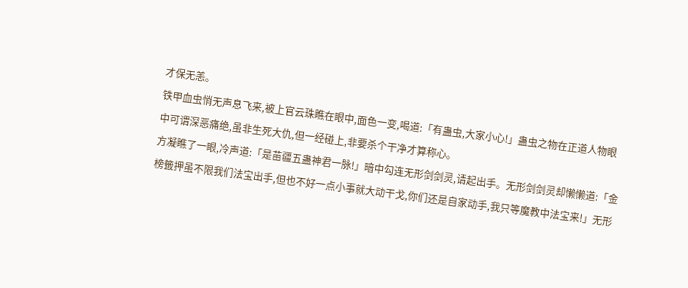才保无恙。
铁甲血虫悄无声息飞来,被上官云珠瞧在眼中,面色一变,喝道:「有蛊虫,大家小心!」蛊虫之物在正道人物眼中可谓深恶痛绝,虽非生死大仇,但一经碰上,非要杀个干净才算称心。
方凝瞧了一眼,冷声道:「是苗疆五蛊神君一脉!」暗中勾连无形剑剑灵,请起出手。无形剑剑灵却懒懒道:「金榜籤押虽不限我们法宝出手,但也不好一点小事就大动干戈,你们还是自家动手,我只等魔教中法宝来!」无形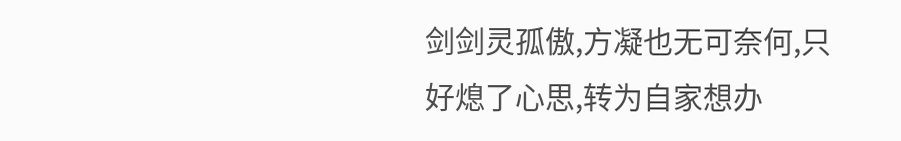剑剑灵孤傲,方凝也无可奈何,只好熄了心思,转为自家想办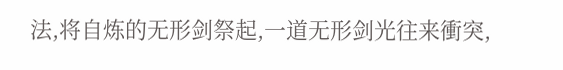法,将自炼的无形剑祭起,一道无形剑光往来衝突,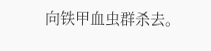向铁甲血虫群杀去。